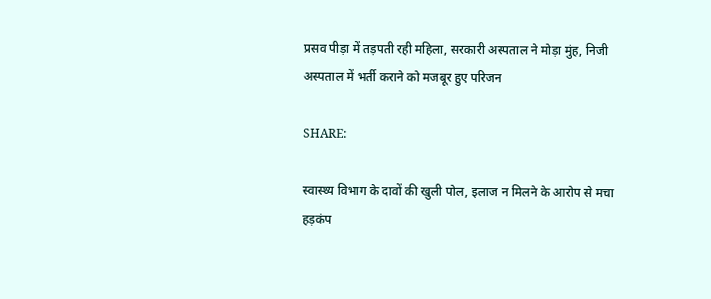प्रसव पीड़ा में तड़पती रही महिला, सरकारी अस्पताल ने मोड़ा मुंह, निजी अस्पताल में भर्ती कराने को मजबूर हुए परिजन

SHARE:

स्वास्थ्य विभाग के दावों की खुली पोल, इलाज न मिलने के आरोप से मचा हड़कंप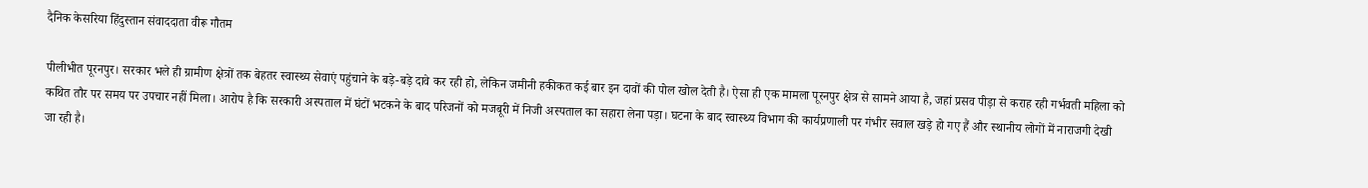दैनिक केसरिया हिंदुस्तान संवाददाता वीरू गौतम

पीलीभीत पूरनपुर। सरकार भले ही ग्रामीण क्षेत्रों तक बेहतर स्वास्थ्य सेवाएं पहुंचाने के बड़े-बड़े दावे कर रही हो, लेकिन जमीनी हकीकत कई बार इन दावों की पोल खोल देती है। ऐसा ही एक मामला पूरनपुर क्षेत्र से सामने आया है, जहां प्रसव पीड़ा से कराह रही गर्भवती महिला को कथित तौर पर समय पर उपचार नहीं मिला। आरोप है कि सरकारी अस्पताल में घंटों भटकने के बाद परिजनों को मजबूरी में निजी अस्पताल का सहारा लेना पड़ा। घटना के बाद स्वास्थ्य विभाग की कार्यप्रणाली पर गंभीर सवाल खड़े हो गए हैं और स्थानीय लोगों में नाराजगी देखी जा रही है।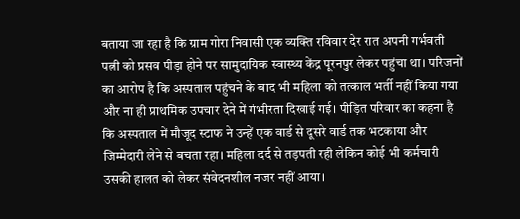बताया जा रहा है कि ग्राम गोरा निवासी एक व्यक्ति रविवार देर रात अपनी गर्भवती पत्नी को प्रसव पीड़ा होने पर सामुदायिक स्वास्थ्य केंद्र पूरनपुर लेकर पहुंचा था। परिजनों का आरोप है कि अस्पताल पहुंचने के बाद भी महिला को तत्काल भर्ती नहीं किया गया और ना ही प्राथमिक उपचार देने में गंभीरता दिखाई गई। पीड़ित परिवार का कहना है कि अस्पताल में मौजूद स्टाफ ने उन्हें एक वार्ड से दूसरे वार्ड तक भटकाया और जिम्मेदारी लेने से बचता रहा। महिला दर्द से तड़पती रही लेकिन कोई भी कर्मचारी उसकी हालत को लेकर संवेदनशील नजर नहीं आया।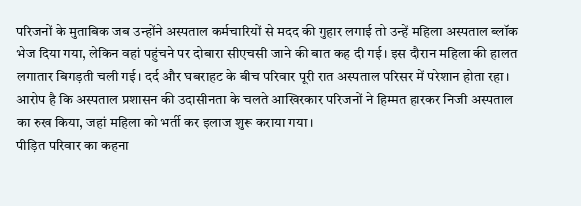परिजनों के मुताबिक जब उन्होंने अस्पताल कर्मचारियों से मदद की गुहार लगाई तो उन्हें महिला अस्पताल ब्लॉक भेज दिया गया, लेकिन वहां पहुंचने पर दोबारा सीएचसी जाने की बात कह दी गई। इस दौरान महिला की हालत लगातार बिगड़ती चली गई। दर्द और घबराहट के बीच परिवार पूरी रात अस्पताल परिसर में परेशान होता रहा। आरोप है कि अस्पताल प्रशासन की उदासीनता के चलते आखिरकार परिजनों ने हिम्मत हारकर निजी अस्पताल का रुख किया, जहां महिला को भर्ती कर इलाज शुरू कराया गया।
पीड़ित परिवार का कहना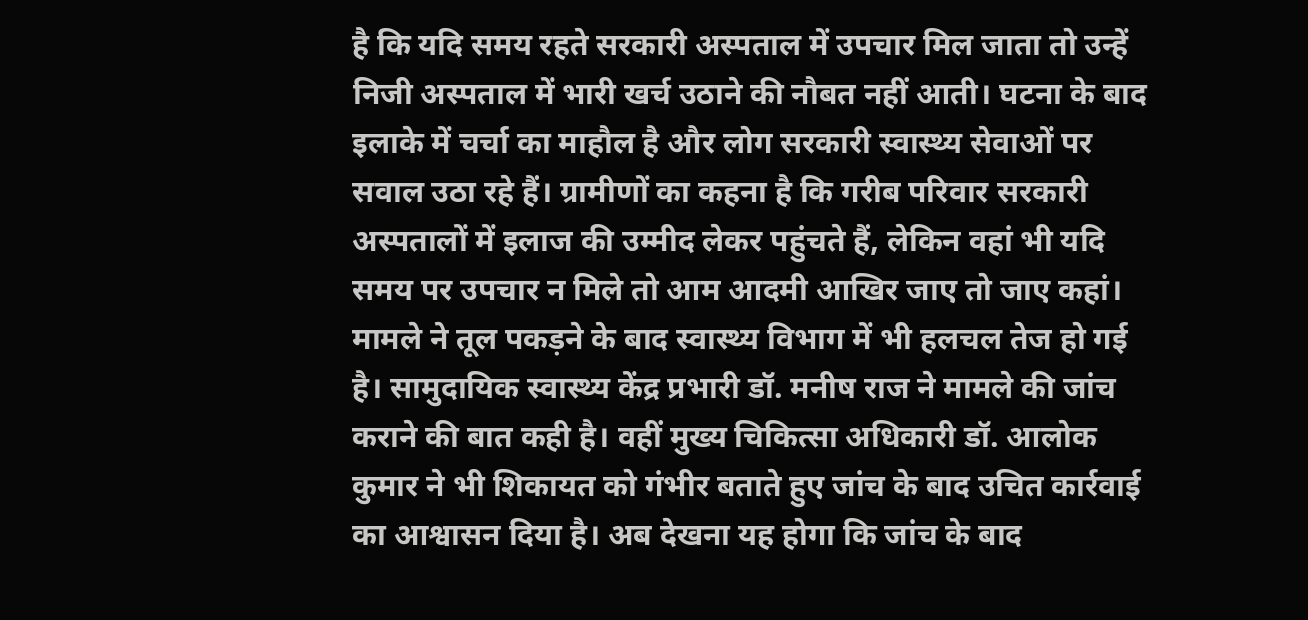है कि यदि समय रहते सरकारी अस्पताल में उपचार मिल जाता तो उन्हें निजी अस्पताल में भारी खर्च उठाने की नौबत नहीं आती। घटना के बाद इलाके में चर्चा का माहौल है और लोग सरकारी स्वास्थ्य सेवाओं पर सवाल उठा रहे हैं। ग्रामीणों का कहना है कि गरीब परिवार सरकारी अस्पतालों में इलाज की उम्मीद लेकर पहुंचते हैं, लेकिन वहां भी यदि समय पर उपचार न मिले तो आम आदमी आखिर जाए तो जाए कहां।
मामले ने तूल पकड़ने के बाद स्वास्थ्य विभाग में भी हलचल तेज हो गई है। सामुदायिक स्वास्थ्य केंद्र प्रभारी डॉ. मनीष राज ने मामले की जांच कराने की बात कही है। वहीं मुख्य चिकित्सा अधिकारी डॉ. आलोक कुमार ने भी शिकायत को गंभीर बताते हुए जांच के बाद उचित कार्रवाई का आश्वासन दिया है। अब देखना यह होगा कि जांच के बाद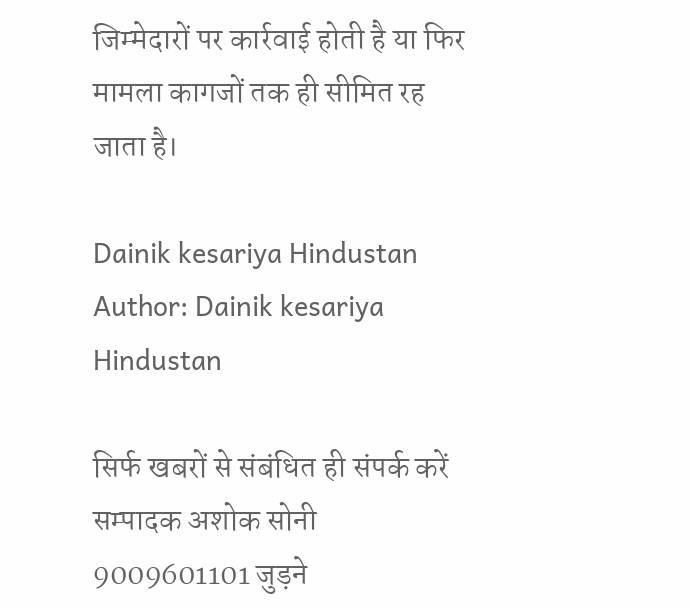जिम्मेदारों पर कार्रवाई होती है या फिर मामला कागजों तक ही सीमित रह जाता है।

Dainik kesariya Hindustan
Author: Dainik kesariya Hindustan

सिर्फ खबरों से संबंधित ही संपर्क करें सम्पादक अशोक सोनी 9009601101 जुड़ने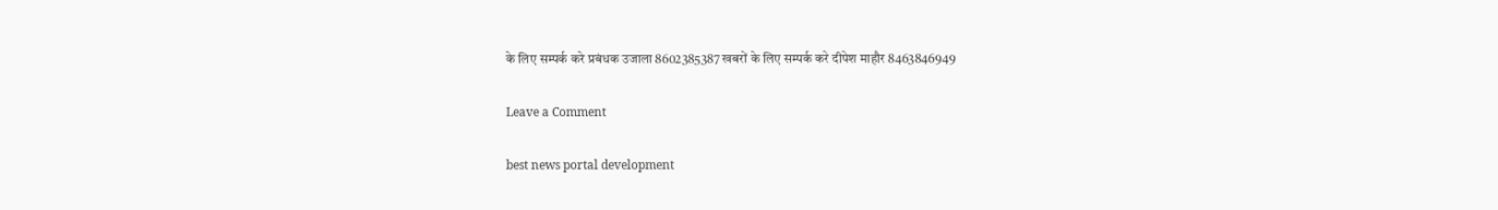के लिए सम्पर्क करे प्रबंधक उजाला 8602385387 खबरों के लिए सम्पर्क करे दीपेश माहौर 8463846949

Leave a Comment

best news portal development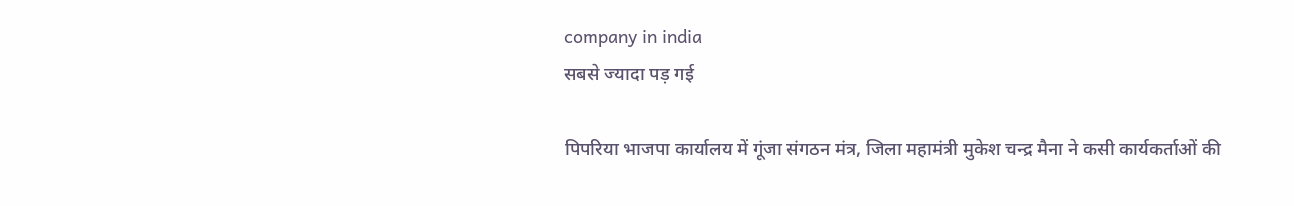company in india
सबसे ज्यादा पड़ गई

पिपरिया भाजपा कार्यालय में गूंजा संगठन मंत्र, जिला महामंत्री मुकेश चन्द्र मैना ने कसी कार्यकर्ताओं की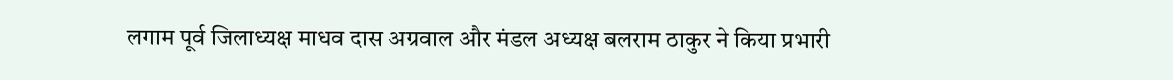लगाम पूर्व जिलाध्यक्ष माधव दास अग्रवाल और मंडल अध्यक्ष बलराम ठाकुर ने किया प्रभारी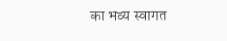का भव्य स्वागत